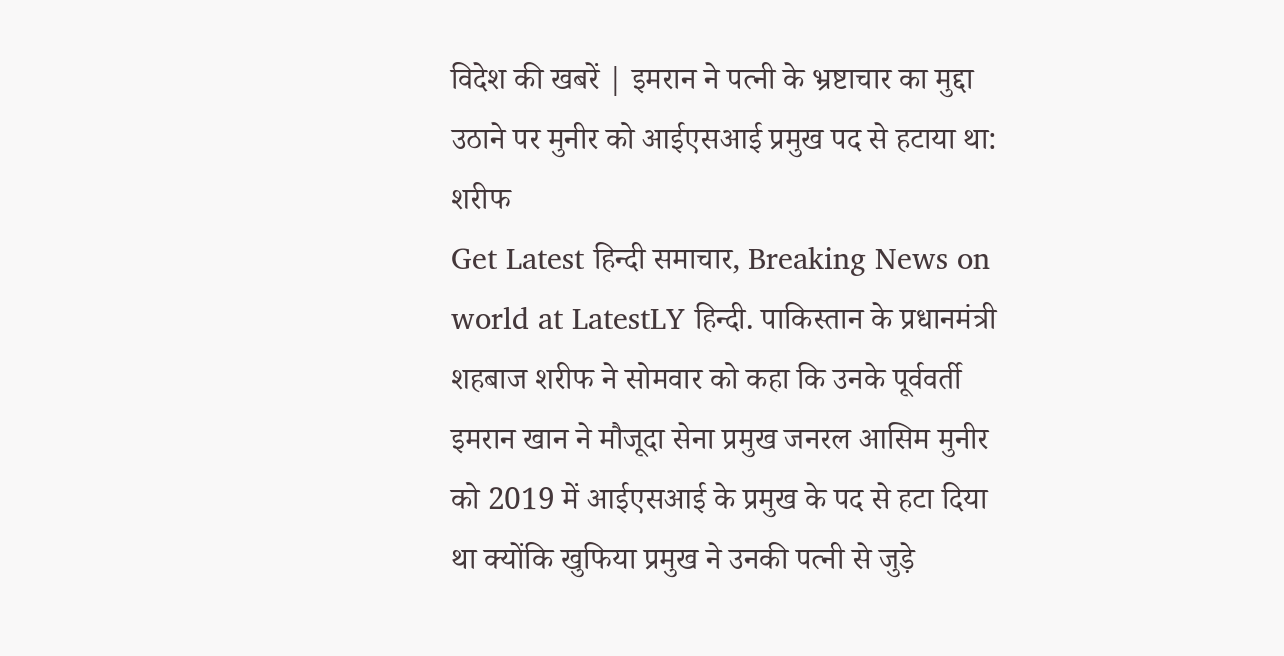विदेश की खबरें | इमरान ने पत्नी के भ्रष्टाचार का मुद्दा उठाने पर मुनीर को आईएसआई प्रमुख पद से हटाया था: शरीफ
Get Latest हिन्दी समाचार, Breaking News on world at LatestLY हिन्दी. पाकिस्तान के प्रधानमंत्री शहबाज शरीफ ने सोमवार को कहा कि उनके पूर्ववर्ती इमरान खान ने मौजूदा सेना प्रमुख जनरल आसिम मुनीर को 2019 में आईएसआई के प्रमुख के पद से हटा दिया था क्योंकि खुफिया प्रमुख ने उनकी पत्नी से जुड़े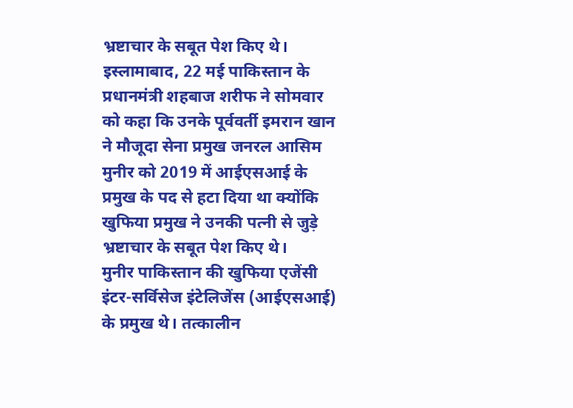भ्रष्टाचार के सबूत पेश किए थे।
इस्लामाबाद, 22 मई पाकिस्तान के प्रधानमंत्री शहबाज शरीफ ने सोमवार को कहा कि उनके पूर्ववर्ती इमरान खान ने मौजूदा सेना प्रमुख जनरल आसिम मुनीर को 2019 में आईएसआई के प्रमुख के पद से हटा दिया था क्योंकि खुफिया प्रमुख ने उनकी पत्नी से जुड़े भ्रष्टाचार के सबूत पेश किए थे।
मुनीर पाकिस्तान की खुफिया एजेंसी इंटर-सर्विसेज इंटेलिजेंस (आईएसआई) के प्रमुख थे। तत्कालीन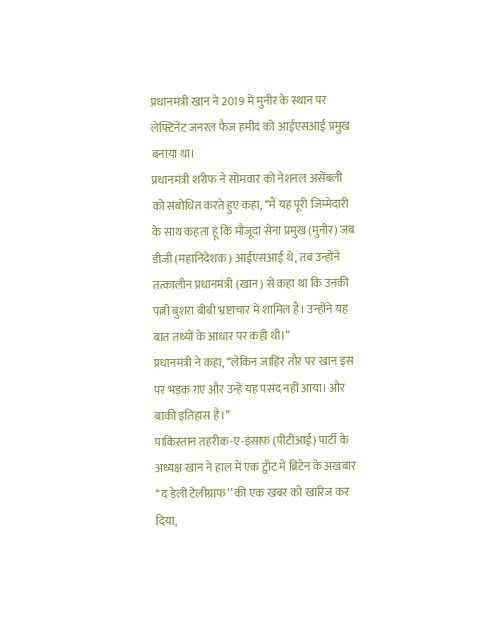प्रधानमंत्री खान ने 2019 में मुनीर के स्थान पर लेफ्टिनेंट जनरल फैज हमीद को आईएसआई प्रमुख बनाया था।
प्रधानमंत्री शरीफ ने सोमवार को नेशनल असेंबली को संबोधित करते हुए कहा, ‘‘मैं यह पूरी जिम्मेदारी के साथ कहता हूं कि मौजूदा सेना प्रमुख (मुनीर) जब डीजी (महानिदेशक) आईएसआई थे, तब उन्होंने तत्कालीन प्रधानमंत्री (खान) से कहा था कि उनकी पत्नी बुशरा बीबी भ्रष्टाचार में शामिल हैं। उन्होंने यह बात तथ्यों के आधार पर कही थी।’’
प्रधानमंत्री ने कहा, ‘‘लेकिन जाहिर तौर पर खान इस पर भड़क गए और उन्हें यह पसंद नहीं आया। और बाकी इतिहास है।’’
पाकिस्तान तहरीक-ए-इंसाफ (पीटीआई) पार्टी के अध्यक्ष खान ने हाल में एक ट्वीट में ब्रिटेन के अखबार ‘‘द डेली टेलीग्राफ’’ की एक खबर को खारिज कर दिया,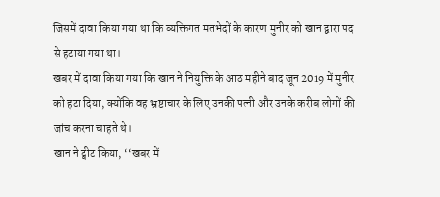जिसमें दावा किया गया था कि व्यक्तिगत मतभेदों के कारण मुनीर को खान द्वारा पद से हटाया गया था।
खबर में दावा किया गया कि खान ने नियुक्ति के आठ महीने बाद जून 2019 में मुनीर को हटा दिया, क्योंकि वह भ्रष्टाचार के लिए उनकी पत्नी और उनके करीब लोगों की जांच करना चाहते थे।
खान ने ट्वीट किया, ‘‘खबर में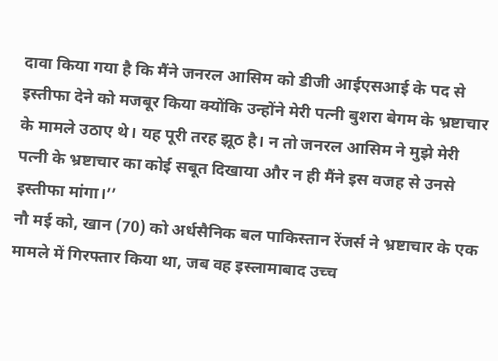दावा किया गया है कि मैंने जनरल आसिम को डीजी आईएसआई के पद से इस्तीफा देने को मजबूर किया क्योंकि उन्होंने मेरी पत्नी बुशरा बेगम के भ्रष्टाचार के मामले उठाए थे। यह पूरी तरह झूठ है। न तो जनरल आसिम ने मुझे मेरी पत्नी के भ्रष्टाचार का कोई सबूत दिखाया और न ही मैंने इस वजह से उनसे इस्तीफा मांगा।’’
नौ मई को, खान (70) को अर्धसैनिक बल पाकिस्तान रेंजर्स ने भ्रष्टाचार के एक मामले में गिरफ्तार किया था, जब वह इस्लामाबाद उच्च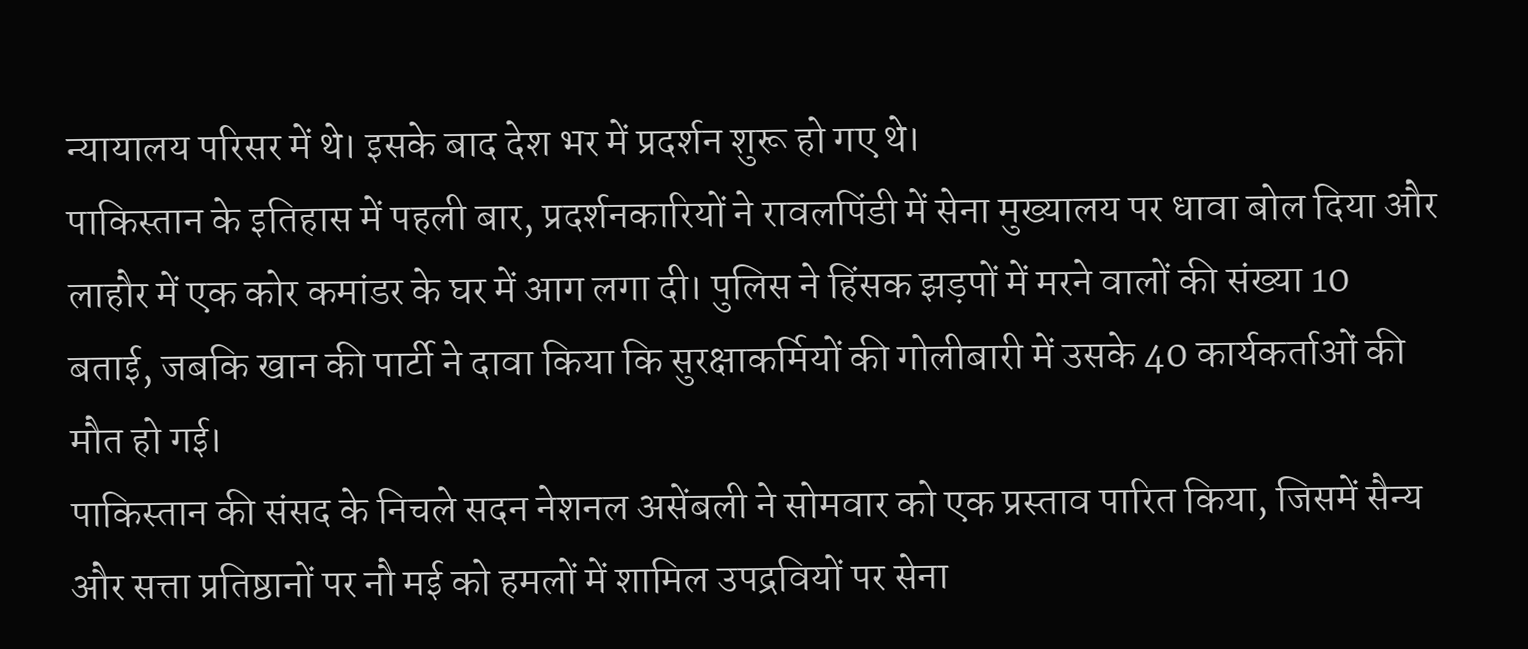न्यायालय परिसर में थे। इसके बाद देश भर में प्रदर्शन शुरू हो गए थे।
पाकिस्तान के इतिहास में पहली बार, प्रदर्शनकारियों ने रावलपिंडी में सेना मुख्यालय पर धावा बोल दिया और लाहौर में एक कोर कमांडर के घर में आग लगा दी। पुलिस ने हिंसक झड़पों में मरने वालों की संख्या 10 बताई, जबकि खान की पार्टी ने दावा किया कि सुरक्षाकर्मियों की गोलीबारी में उसके 40 कार्यकर्ताओं की मौत हो गई।
पाकिस्तान की संसद के निचले सदन नेशनल असेंबली ने सोमवार को एक प्रस्ताव पारित किया, जिसमें सैन्य और सत्ता प्रतिष्ठानों पर नौ मई को हमलों में शामिल उपद्रवियों पर सेना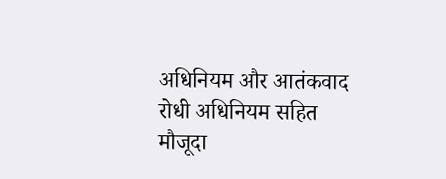अधिनियम और आतंकवाद रोधी अधिनियम सहित मौजूदा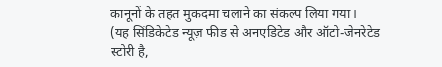कानूनों के तहत मुकदमा चलाने का संकल्प लिया गया।
(यह सिंडिकेटेड न्यूज़ फीड से अनएडिटेड और ऑटो-जेनरेटेड स्टोरी है,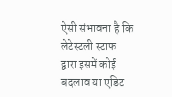ऐसी संभावना है कि लेटेस्टली स्टाफ द्वारा इसमें कोई बदलाव या एडिट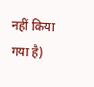नहीं किया गया है)